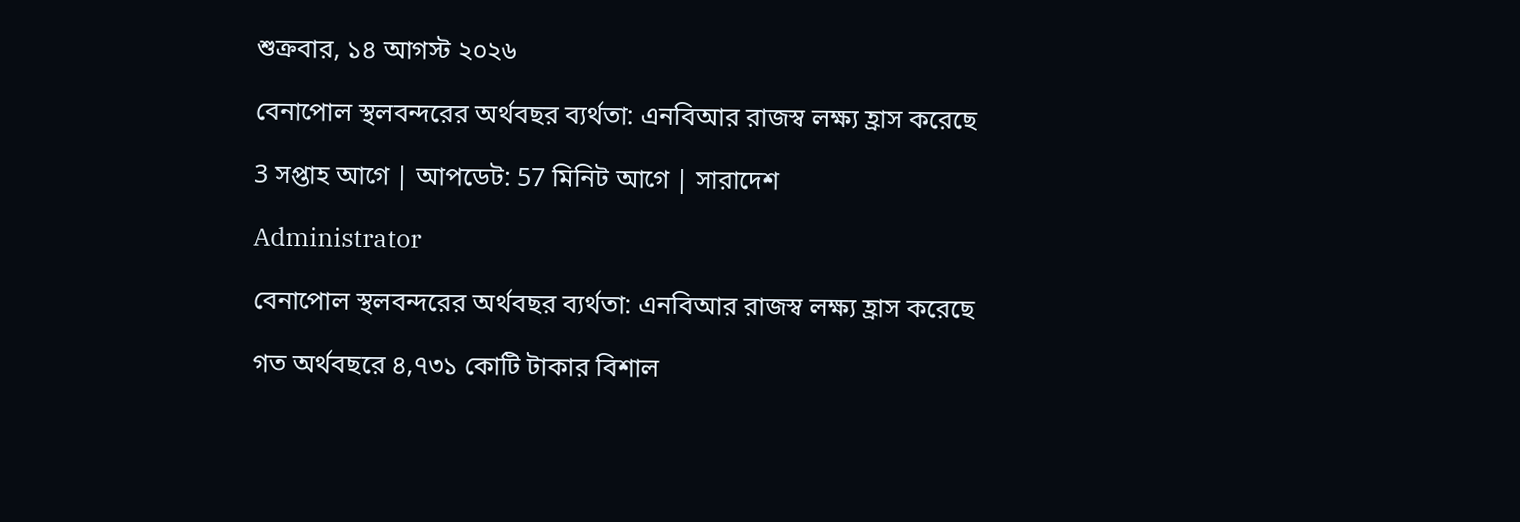শুক্রবার, ১৪ আগস্ট ২০২৬

বেনাপোল স্থলবন্দরের অর্থবছর ব্যর্থতা: এনবিআর রাজস্ব লক্ষ্য হ্রাস করেছে

3 সপ্তাহ আগে | আপডেট: 57 মিনিট আগে | সারাদেশ

Administrator

বেনাপোল স্থলবন্দরের অর্থবছর ব্যর্থতা: এনবিআর রাজস্ব লক্ষ্য হ্রাস করেছে

গত অর্থবছরে ৪,৭৩১ কোটি টাকার বিশাল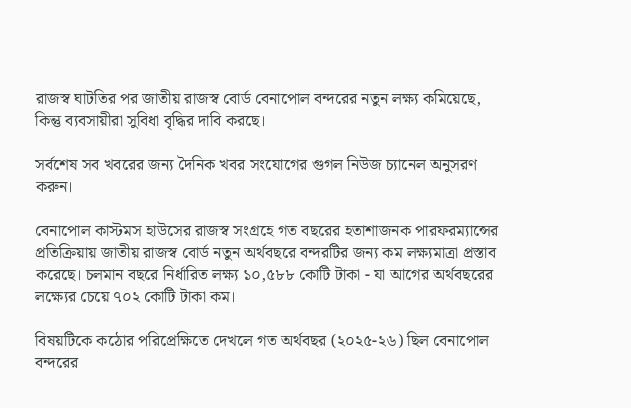রাজস্ব ঘাটতির পর জাতীয় রাজস্ব বোর্ড বেনাপোল বন্দরের নতুন লক্ষ্য কমিয়েছে, কিন্তু ব্যবসায়ীরা সুবিধা বৃদ্ধির দাবি করছে।

সর্বশেষ সব খবরের জন্য দৈনিক খবর সংযোগের গুগল নিউজ চ্যানেল অনুসরণ করুন।

বেনাপোল কাস্টমস হাউসের রাজস্ব সংগ্রহে গত বছরের হতাশাজনক পারফরম্যান্সের প্রতিক্রিয়ায় জাতীয় রাজস্ব বোর্ড নতুন অর্থবছরে বন্দরটির জন্য কম লক্ষ্যমাত্রা প্রস্তাব করেছে। চলমান বছরে নির্ধারিত লক্ষ্য ১০,৫৮৮ কোটি টাকা - যা আগের অর্থবছরের লক্ষ্যের চেয়ে ৭০২ কোটি টাকা কম।

বিষয়টিকে কঠোর পরিপ্রেক্ষিতে দেখলে গত অর্থবছর (২০২৫-২৬) ছিল বেনাপোল বন্দরের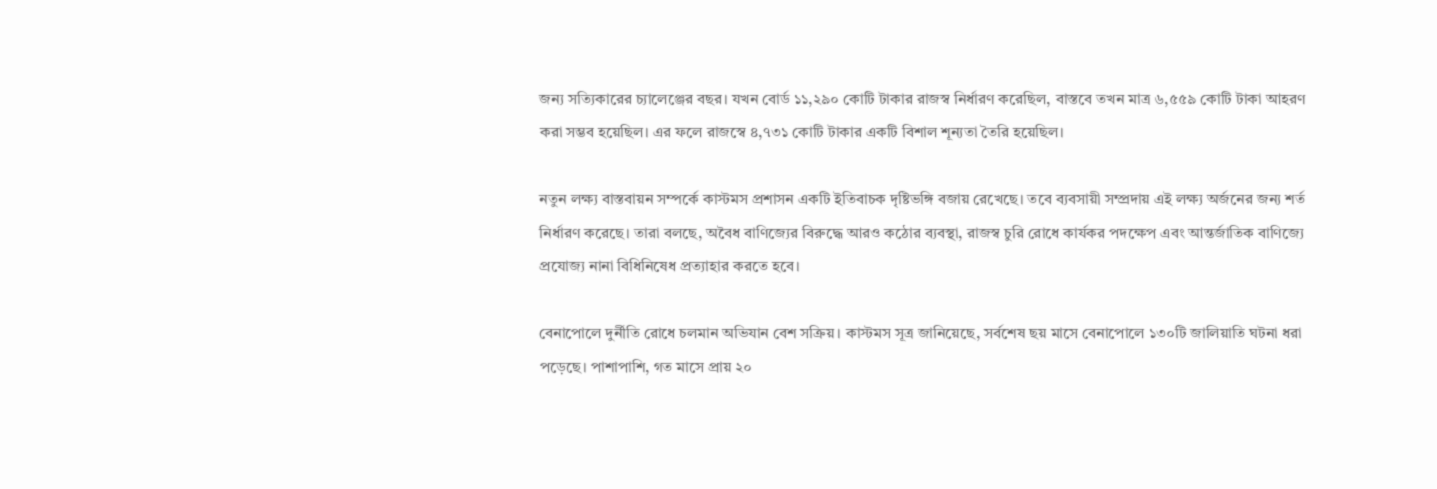জন্য সত্যিকারের চ্যালেঞ্জের বছর। যখন বোর্ড ১১,২৯০ কোটি টাকার রাজস্ব নির্ধারণ করেছিল, বাস্তবে তখন মাত্র ৬,৫৫৯ কোটি টাকা আহরণ করা সম্ভব হয়েছিল। এর ফলে রাজস্বে ৪,৭৩১ কোটি টাকার একটি বিশাল শূন্যতা তৈরি হয়েছিল।

নতুন লক্ষ্য বাস্তবায়ন সম্পর্কে কাস্টমস প্রশাসন একটি ইতিবাচক দৃষ্টিভঙ্গি বজায় রেখেছে। তবে ব্যবসায়ী সম্প্রদায় এই লক্ষ্য অর্জনের জন্য শর্ত নির্ধারণ করেছে। তারা বলছে, অবৈধ বাণিজ্যের বিরুদ্ধে আরও কঠোর ব্যবস্থা, রাজস্ব চুরি রোধে কার্যকর পদক্ষেপ এবং আন্তর্জাতিক বাণিজ্যে প্রযোজ্য নানা বিধিনিষেধ প্রত্যাহার করতে হবে।

বেনাপোলে দুর্নীতি রোধে চলমান অভিযান বেশ সক্রিয়। কাস্টমস সূত্র জানিয়েছে, সর্বশেষ ছয় মাসে বেনাপোলে ১৩০টি জালিয়াতি ঘটনা ধরা পড়েছে। পাশাপাশি, গত মাসে প্রায় ২০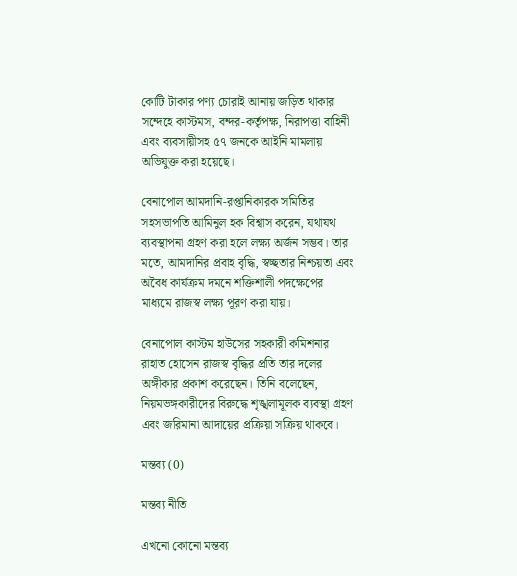কোটি টাকার পণ্য চোরাই আনায় জড়িত থাকার সন্দেহে কাস্টমস, বন্দর-কর্তৃপক্ষ, নিরাপত্তা বাহিনী এবং ব্যবসায়ীসহ ৫৭ জনকে আইনি মামলায় অভিযুক্ত করা হয়েছে।

বেনাপোল আমদানি-রপ্তানিকারক সমিতির সহসভাপতি আমিনুল হক বিশ্বাস করেন, যথাযথ ব্যবস্থাপনা গ্রহণ করা হলে লক্ষ্য অর্জন সম্ভব। তার মতে, আমদানির প্রবাহ বৃদ্ধি, স্বচ্ছতার নিশ্চয়তা এবং অবৈধ কার্যক্রম দমনে শক্তিশালী পদক্ষেপের মাধ্যমে রাজস্ব লক্ষ্য পূরণ করা যায়।

বেনাপোল কাস্টম হাউসের সহকারী কমিশনার রাহাত হোসেন রাজস্ব বৃদ্ধির প্রতি তার দলের অঙ্গীকার প্রকাশ করেছেন। তিনি বলেছেন, নিয়মভঙ্গকারীদের বিরুদ্ধে শৃঙ্খলামূলক ব্যবস্থা গ্রহণ এবং জরিমানা আদায়ের প্রক্রিয়া সক্রিয় থাকবে।

মন্তব্য (0)

মন্তব্য নীতি

এখনো কোনো মন্তব্য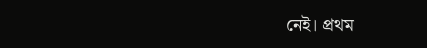নেই। প্রথম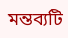মন্তব্যটি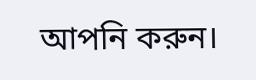আপনি করুন।